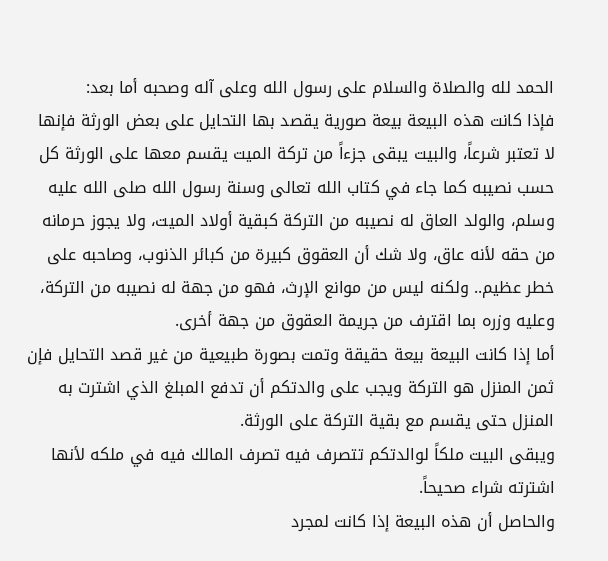الحمد لله والصلاة والسلام على رسول الله وعلى آله وصحبه أما بعد:
فإذا كانت هذه البيعة بيعة صورية يقصد بها التحايل على بعض الورثة فإنها لا تعتبر شرعاً، والبيت يبقى جزءاً من تركة الميت يقسم معها على الورثة كل حسب نصيبه كما جاء في كتاب الله تعالى وسنة رسول الله صلى الله عليه وسلم، والولد العاق له نصيبه من التركة كبقية أولاد الميت، ولا يجوز حرمانه من حقه لأنه عاق، ولا شك أن العقوق كبيرة من كبائر الذنوب، وصاحبه على خطر عظيم.. ولكنه ليس من موانع الإرث، فهو من جهة له نصيبه من التركة، وعليه وزره بما اقترف من جريمة العقوق من جهة أخرى.
أما إذا كانت البيعة بيعة حقيقة وتمت بصورة طبيعية من غير قصد التحايل فإن ثمن المنزل هو التركة ويجب على والدتكم أن تدفع المبلغ الذي اشترت به المنزل حتى يقسم مع بقية التركة على الورثة.
ويبقى البيت ملكاً لوالدتكم تتصرف فيه تصرف المالك فيه في ملكه لأنها اشترته شراء صحيحاً.
والحاصل أن هذه البيعة إذا كانت لمجرد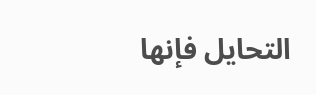التحايل فإنها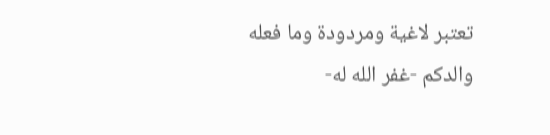تعتبر لاغية ومردودة وما فعله والدكم -غفر الله له-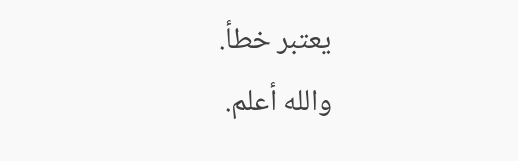يعتبر خطأ.
والله أعلم.